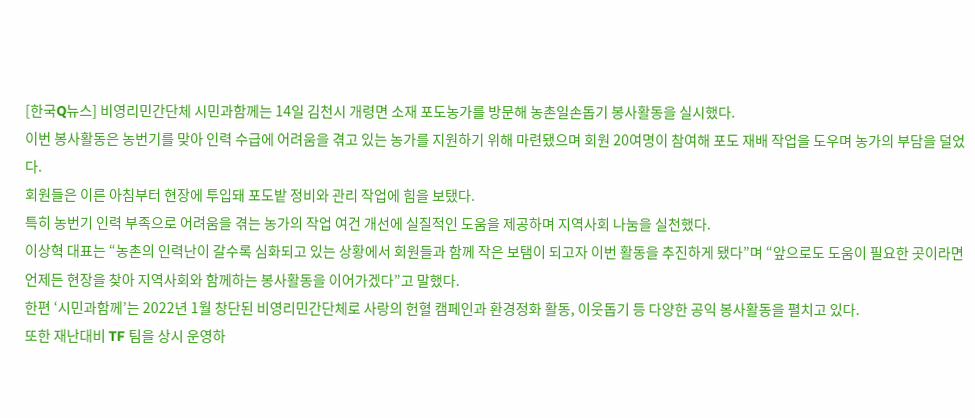[한국Q뉴스] 비영리민간단체 시민과함께는 14일 김천시 개령면 소재 포도농가를 방문해 농촌일손돕기 봉사활동을 실시했다.
이번 봉사활동은 농번기를 맞아 인력 수급에 어려움을 겪고 있는 농가를 지원하기 위해 마련됐으며 회원 20여명이 참여해 포도 재배 작업을 도우며 농가의 부담을 덜었다.
회원들은 이른 아침부터 현장에 투입돼 포도밭 정비와 관리 작업에 힘을 보탰다.
특히 농번기 인력 부족으로 어려움을 겪는 농가의 작업 여건 개선에 실질적인 도움을 제공하며 지역사회 나눔을 실천했다.
이상혁 대표는 “농촌의 인력난이 갈수록 심화되고 있는 상황에서 회원들과 함께 작은 보탬이 되고자 이번 활동을 추진하게 됐다”며 “앞으로도 도움이 필요한 곳이라면 언제든 현장을 찾아 지역사회와 함께하는 봉사활동을 이어가겠다”고 말했다.
한편 ‘시민과함께’는 2022년 1월 창단된 비영리민간단체로 사랑의 헌혈 캠페인과 환경정화 활동, 이웃돕기 등 다양한 공익 봉사활동을 펼치고 있다.
또한 재난대비 TF 팀을 상시 운영하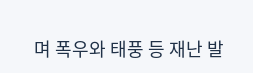며 폭우와 태풍 등 재난 발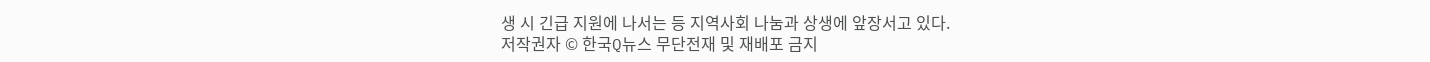생 시 긴급 지원에 나서는 등 지역사회 나눔과 상생에 앞장서고 있다.
저작권자 © 한국Q뉴스 무단전재 및 재배포 금지